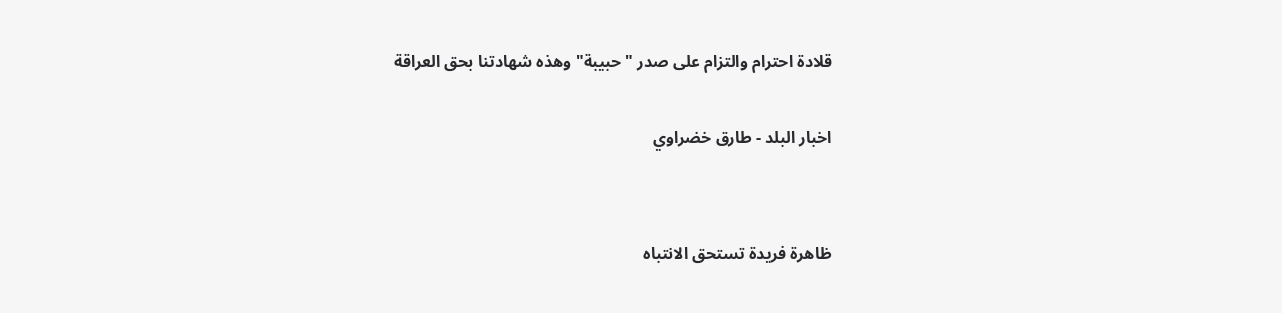قلادة احترام والتزام على صدر "حبيبة" وهذه شهادتنا بحق العراقة

اخبار البلد - طارق خضراوي


ظاهرة فريدة تستحق الانتباه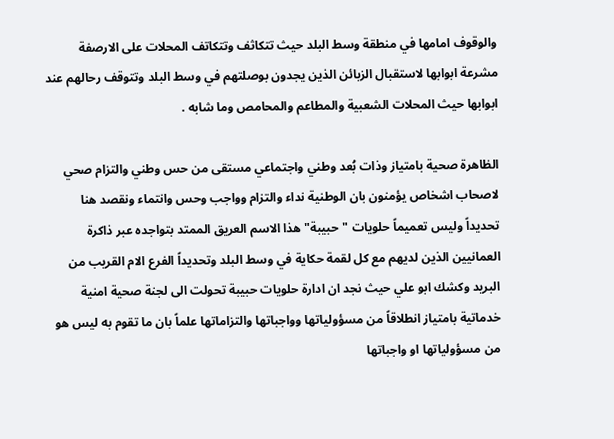والوقوف امامها في منطقة وسط البلد حيث تتكاثف وتتكاتف المحلات على الارصفة مشرعة ابوابها لاستقبال الزبائن الذين يجدون بوصلتهم في وسط البلد وتتوقف رحالهم عند ابوابها حيث المحلات الشعبية والمطاعم والمحامص وما شابه .

الظاهرة صحية بامتياز وذات بُعد وطني واجتماعي مستقى من حس وطني والتزام صحي لاصحاب اشخاص يؤمنون بان الوطنية نداء والتزام وواجب وحس وانتماء ونقصد هنا تحديداً وليس تعميماً حلويات "حبيبة" هذا الاسم العريق الممتد بتواجده عبر ذاكرة العمانيين الذين لديهم مع كل لقمة حكاية في وسط البلد وتحديداً الفرع الام القريب من البريد وكشك ابو علي حيث نجد ان ادارة حلويات حبيبة تحولت الى لجنة صحية امنية خدماتية بامتياز انطلاقاً من مسؤولياتها وواجباتها والتزاماتها علماً بان ما تقوم به ليس هو من مسؤولياتها او واجباتها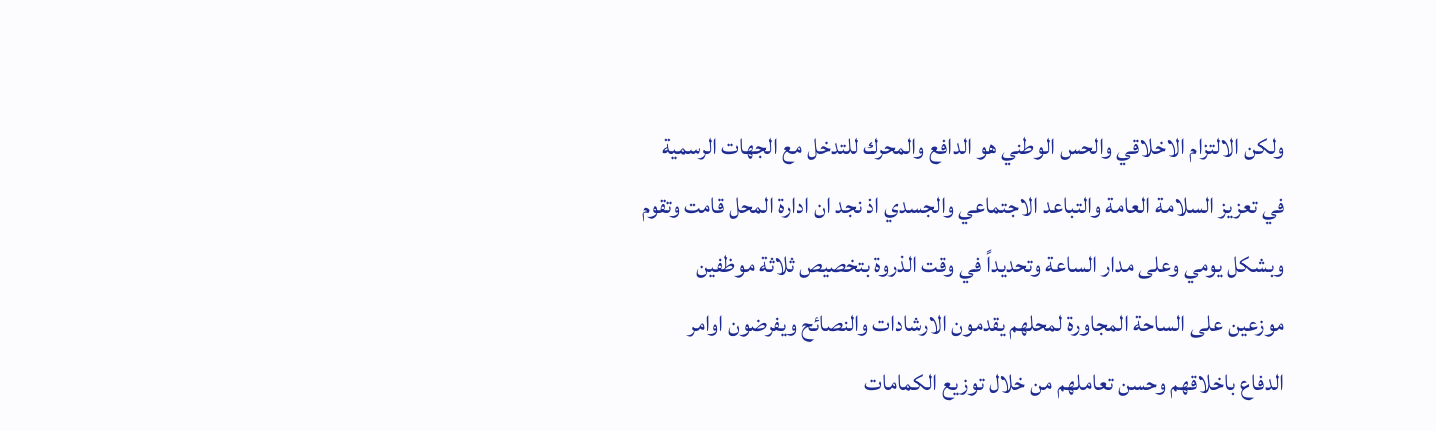ولكن الالتزام الاخلاقي والحس الوطني هو الدافع والمحرك للتدخل مع الجهات الرسمية في تعزيز السلامة العامة والتباعد الاجتماعي والجسدي اذ نجد ان ادارة المحل قامت وتقوم وبشكل يومي وعلى مدار الساعة وتحديداً في وقت الذروة بتخصيص ثلاثة موظفين موزعين على الساحة المجاورة لمحلهم يقدمون الارشادات والنصائح ويفرضون اوامر الدفاع باخلاقهم وحسن تعاملهم من خلال توزيع الكمامات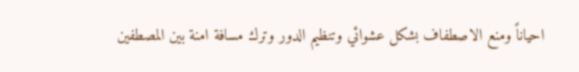احياناً ومنع الاصطفاف بشكل عشوائي وتنظيم الدور وترك مسافة امنة بين المصطفين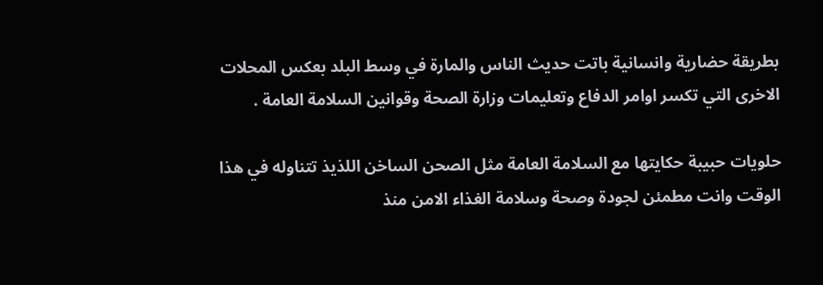بطريقة حضارية وانسانية باتت حديث الناس والمارة في وسط البلد بعكس المحلات الاخرى التي تكسر اوامر الدفاع وتعليمات وزارة الصحة وقوانين السلامة العامة .

حلويات حبيبة حكايتها مع السلامة العامة مثل الصحن الساخن اللذيذ تتناوله في هذا الوقت وانت مطمئن لجودة وصحة وسلامة الغذاء الامن منذ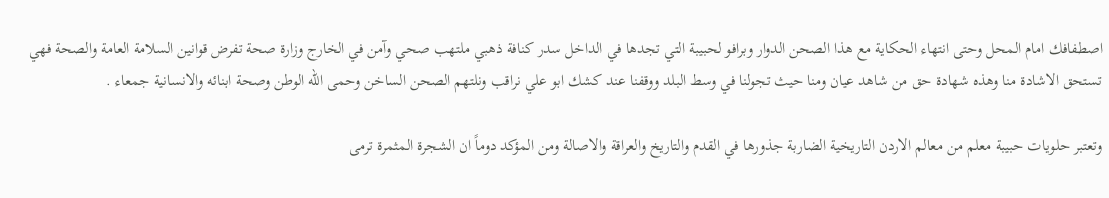اصطفافك امام المحل وحتى انتهاء الحكاية مع هذا الصحن الدوار وبرافو لحبيبة التي تجدها في الداخل سدر كنافة ذهبي ملتهب صحي وآمن في الخارج وزارة صحة تفرض قوانين السلامة العامة والصحة فهي تستحق الاشادة منا وهذه شهادة حق من شاهد عيان ومنا حيث تجولنا في وسط البلد ووقفنا عند كشك ابو علي نراقب ونلتهم الصحن الساخن وحمى الله الوطن وصحة ابنائه والانسانية جمعاء .

وتعتبر حلويات حبيبة معلم من معالم الاردن التاريخية الضاربة جذورها في القدم والتاريخ والعراقة والاصالة ومن المؤكد دوماً ان الشجرة المثمرة ترمى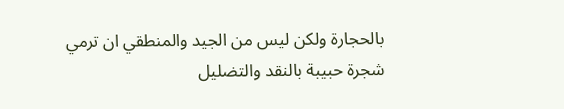بالحجارة ولكن ليس من الجيد والمنطقي ان ترمي شجرة حبيبة بالنقد والتضليل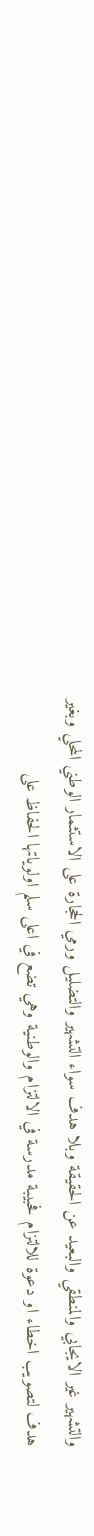والتشهير غير الايجابي والمنطقي والبعيد عن الحقيقة وبلا هدف سواء التشهير والتضليل ورمي الحجارة على الاستثمار الوطني المحلي وبغير هدف لتصويب اخطاء او دعوة للالتزام فحبيبة مدرسة في الالتزام والوطنية وهي تضع في اعلى سلم اولوياتها الحفاظ على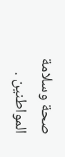صحة وسلامة المواطنين .